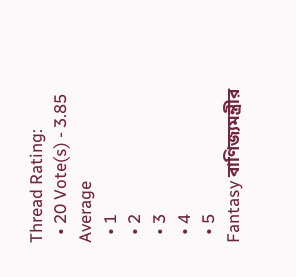Thread Rating:
  • 20 Vote(s) - 3.85 Average
  • 1
  • 2
  • 3
  • 4
  • 5
Fantasy বাণিজ্যমন্ত্রীর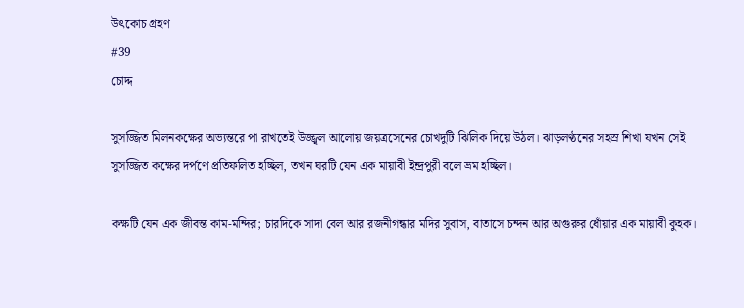উৎকোচ গ্রহণ
#39
চোদ্দ

সুসজ্জিত মিলনকক্ষের অভ্যন্তরে পা রাখতেই উজ্জ্বল আলোয় জয়ত্রসেনের চোখদুটি ঝিলিক দিয়ে উঠল। ঝাড়লণ্ঠনের সহস্র শিখা যখন সেই সুসজ্জিত কক্ষের দর্পণে প্রতিফলিত হচ্ছিল, তখন ঘরটি যেন এক মায়াবী ইন্দ্রপুরী বলে ভ্রম হচ্ছিল।

কক্ষটি যেন এক জীবন্ত কাম-মন্দির; চারদিকে সাদা বেল আর রজনীগন্ধার মদির সুবাস, বাতাসে চন্দন আর অগুরুর ধোঁয়ার এক মায়াবী কুহক।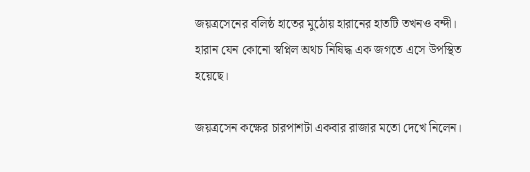জয়ত্রসেনের বলিষ্ঠ হাতের মুঠোয় হারানের হাতটি তখনও বন্দী। হারান যেন কোনো স্বপ্নিল অথচ নিষিদ্ধ এক জগতে এসে উপস্থিত হয়েছে।

জয়ত্রসেন কক্ষের চারপাশটা একবার রাজার মতো দেখে নিলেন।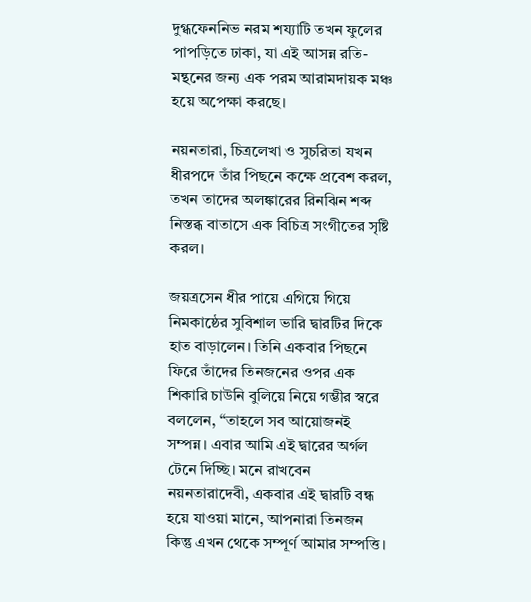দুগ্ধফেননিভ নরম শয্যাটি তখন ফুলের পাপড়িতে ঢাকা, যা এই আসন্ন রতি-মন্থনের জন্য এক পরম আরামদায়ক মঞ্চ হয়ে অপেক্ষা করছে।

নয়নতারা, চিত্রলেখা ও সুচরিতা যখন ধীরপদে তাঁর পিছনে কক্ষে প্রবেশ করল, তখন তাদের অলঙ্কারের রিনঝিন শব্দ নিস্তব্ধ বাতাসে এক বিচিত্র সংগীতের সৃষ্টি করল।

জয়ত্রসেন ধীর পায়ে এগিয়ে গিয়ে নিমকাষ্ঠের সুবিশাল ভারি দ্বারটির দিকে হাত বাড়ালেন। তিনি একবার পিছনে ফিরে তাঁদের তিনজনের ওপর এক শিকারি চাউনি বুলিয়ে নিয়ে গম্ভীর স্বরে বললেন, “তাহলে সব আয়োজনই সম্পন্ন। এবার আমি এই দ্বারের অর্গল টেনে দিচ্ছি। মনে রাখবেন নয়নতারাদেবী, একবার এই দ্বারটি বন্ধ হয়ে যাওয়া মানে, আপনারা তিনজন কিন্তু এখন থেকে সম্পূর্ণ আমার সম্পত্তি।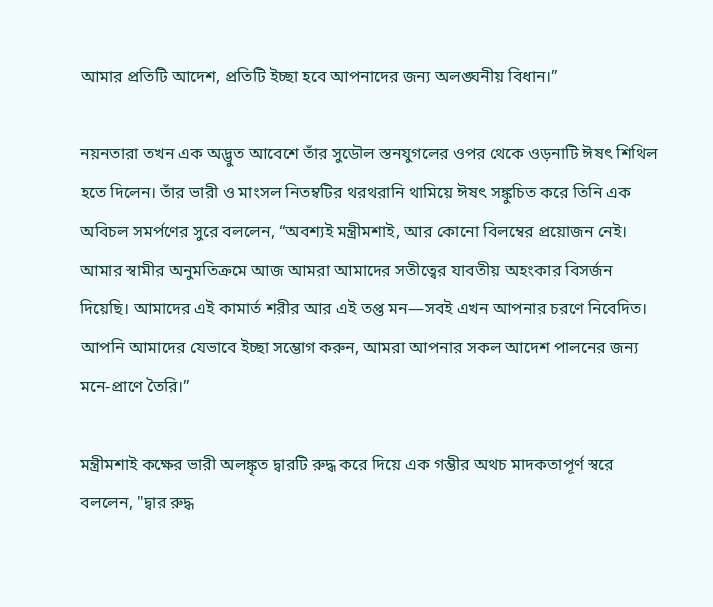আমার প্রতিটি আদেশ, প্রতিটি ইচ্ছা হবে আপনাদের জন্য অলঙ্ঘনীয় বিধান।”

নয়নতারা তখন এক অদ্ভুত আবেশে তাঁর সুডৌল স্তনযুগলের ওপর থেকে ওড়নাটি ঈষৎ শিথিল হতে দিলেন। তাঁর ভারী ও মাংসল নিতম্বটির থরথরানি থামিয়ে ঈষৎ সঙ্কুচিত করে তিনি এক অবিচল সমর্পণের সুরে বললেন, “অবশ্যই মন্ত্রীমশাই, আর কোনো বিলম্বের প্রয়োজন নেই। আমার স্বামীর অনুমতিক্রমে আজ আমরা আমাদের সতীত্বের যাবতীয় অহংকার বিসর্জন দিয়েছি। আমাদের এই কামার্ত শরীর আর এই তপ্ত মন—সবই এখন আপনার চরণে নিবেদিত। আপনি আমাদের যেভাবে ইচ্ছা সম্ভোগ করুন, আমরা আপনার সকল আদেশ পালনের জন্য মনে-প্রাণে তৈরি।”

মন্ত্রীমশাই কক্ষের ভারী অলঙ্কৃত দ্বারটি রুদ্ধ করে দিয়ে এক গম্ভীর অথচ মাদকতাপূর্ণ স্বরে বললেন, "দ্বার রুদ্ধ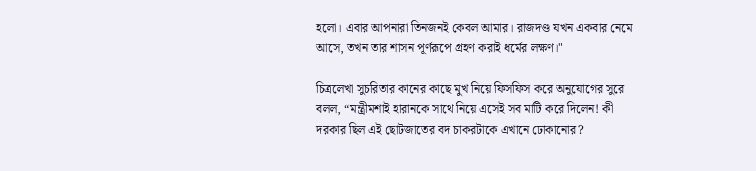হলো। এবার আপনারা তিনজনই কেবল আমার। রাজদণ্ড যখন একবার নেমে আসে, তখন তার শাসন পূর্ণরূপে গ্রহণ করাই ধর্মের লক্ষণ।"

চিত্রলেখা সুচরিতার কানের কাছে মুখ নিয়ে ফিসফিস করে অনুযোগের সুরে বলল, “মন্ত্রীমশাই হারানকে সাথে নিয়ে এসেই সব মাটি করে দিলেন! কী দরকার ছিল এই ছোটজাতের বদ চাকরটাকে এখানে ঢোকানোর?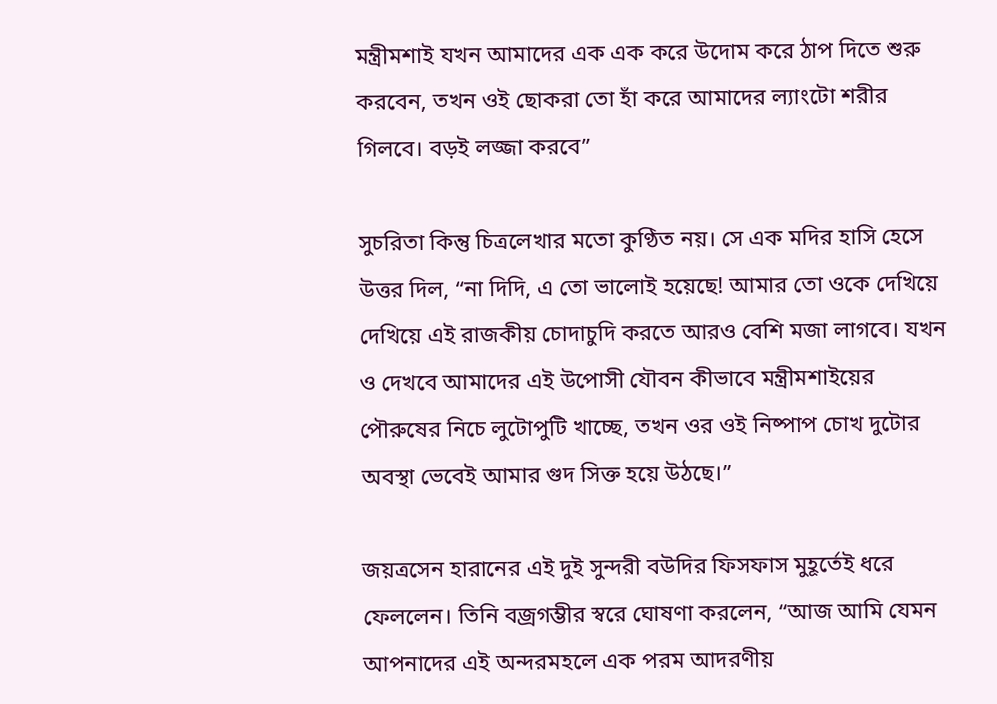মন্ত্রীমশাই যখন আমাদের এক এক করে উদোম করে ঠাপ দিতে শুরু করবেন, তখন ওই ছোকরা তো হাঁ করে আমাদের ল্যাংটো শরীর গিলবে। বড়ই লজ্জা করবে”

সুচরিতা কিন্তু চিত্রলেখার মতো কুণ্ঠিত নয়। সে এক মদির হাসি হেসে উত্তর দিল, “না দিদি, এ তো ভালোই হয়েছে! আমার তো ওকে দেখিয়ে দেখিয়ে এই রাজকীয় চোদাচুদি করতে আরও বেশি মজা লাগবে। যখন ও দেখবে আমাদের এই উপোসী যৌবন কীভাবে মন্ত্রীমশাইয়ের পৌরুষের নিচে লুটোপুটি খাচ্ছে, তখন ওর ওই নিষ্পাপ চোখ দুটোর অবস্থা ভেবেই আমার গুদ সিক্ত হয়ে উঠছে।”

জয়ত্রসেন হারানের এই দুই সুন্দরী বউদির ফিসফাস মুহূর্তেই ধরে ফেললেন। তিনি বজ্রগম্ভীর স্বরে ঘোষণা করলেন, “আজ আমি যেমন আপনাদের এই অন্দরমহলে এক পরম আদরণীয়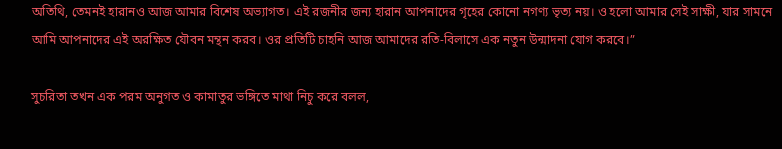অতিথি, তেমনই হারানও আজ আমার বিশেষ অভ্যাগত। এই রজনীর জন্য হারান আপনাদের গৃহের কোনো নগণ্য ভৃত্য নয়। ও হলো আমার সেই সাক্ষী, যার সামনে আমি আপনাদের এই অরক্ষিত যৌবন মন্থন করব। ওর প্রতিটি চাহনি আজ আমাদের রতি-বিলাসে এক নতুন উন্মাদনা যোগ করবে।”

সুচরিতা তখন এক পরম অনুগত ও কামাতুর ভঙ্গিতে মাথা নিচু করে বলল,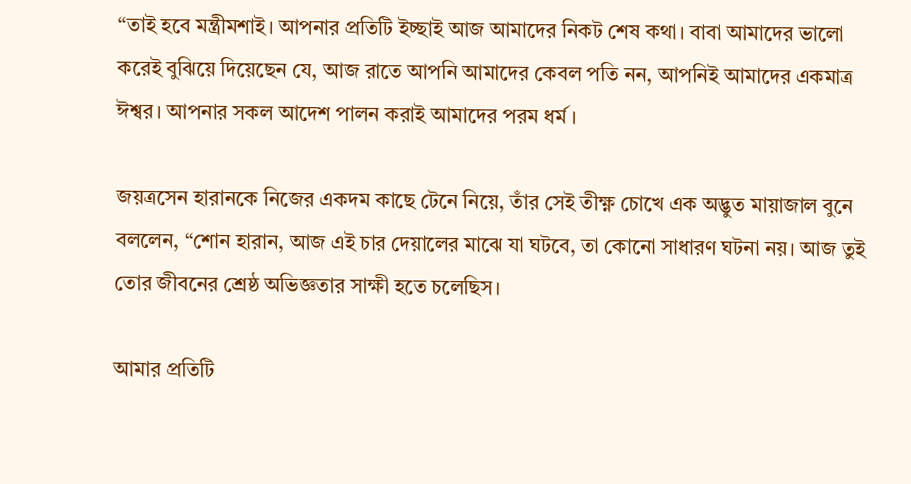“তাই হবে মন্ত্রীমশাই। আপনার প্রতিটি ইচ্ছাই আজ আমাদের নিকট শেষ কথা। বাবা আমাদের ভালো করেই বুঝিয়ে দিয়েছেন যে, আজ রাতে আপনি আমাদের কেবল পতি নন, আপনিই আমাদের একমাত্র ঈশ্বর। আপনার সকল আদেশ পালন করাই আমাদের পরম ধর্ম।

জয়ত্রসেন হারানকে নিজের একদম কাছে টেনে নিয়ে, তাঁর সেই তীক্ষ্ণ চোখে এক অদ্ভুত মায়াজাল বুনে বললেন, “শোন হারান, আজ এই চার দেয়ালের মাঝে যা ঘটবে, তা কোনো সাধারণ ঘটনা নয়। আজ তুই তোর জীবনের শ্রেষ্ঠ অভিজ্ঞতার সাক্ষী হতে চলেছিস।

আমার প্রতিটি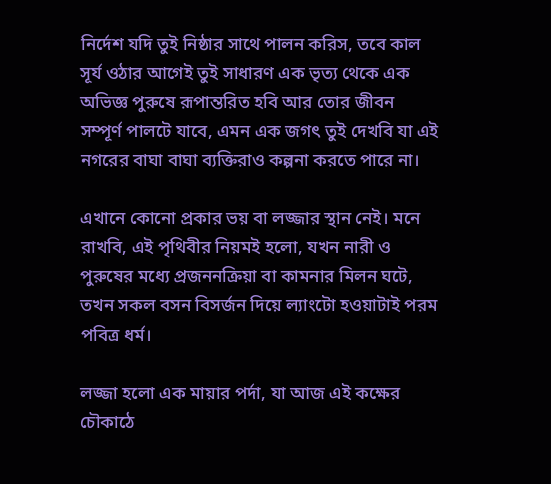নির্দেশ যদি তুই নিষ্ঠার সাথে পালন করিস, তবে কাল সূর্য ওঠার আগেই তুই সাধারণ এক ভৃত্য থেকে এক অভিজ্ঞ পুরুষে রূপান্তরিত হবি আর তোর জীবন সম্পূর্ণ পালটে যাবে, এমন এক জগৎ তুই দেখবি যা এই নগরের বাঘা বাঘা ব্যক্তিরাও কল্পনা করতে পারে না।

এখানে কোনো প্রকার ভয় বা লজ্জার স্থান নেই। মনে রাখবি, এই পৃথিবীর নিয়মই হলো, যখন নারী ও পুরুষের মধ্যে প্রজননক্রিয়া বা কামনার মিলন ঘটে, তখন সকল বসন বিসর্জন দিয়ে ল্যাংটো হওয়াটাই পরম পবিত্র ধর্ম।

লজ্জা হলো এক মায়ার পর্দা, যা আজ এই কক্ষের চৌকাঠে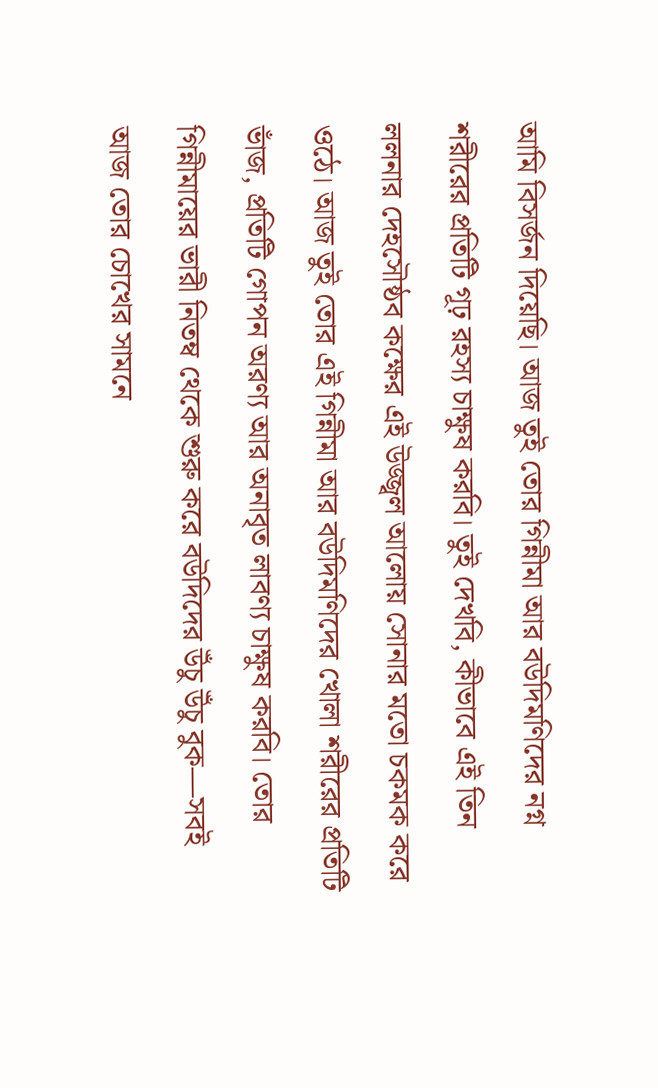আমি বিসর্জন দিয়েছি। আজ তুই তোর গিন্নীমা আর বউদিমণিদের নগ্ন শরীরের প্রতিটি গূঢ় রহস্য চাক্ষুষ করবি। তুই দেখবি, কীভাবে এই তিন ললনার দেহসৌষ্ঠব কক্ষের এই উজ্জ্বল আলোয় সোনার মতো চকমক করে ওঠে। আজ তুই তোর এই গিন্নীমা আর বউদিমণিদের খোলা শরীরের প্রতিটি ভাঁজ, প্রতিটি গোপন অরণ্য আর অনাবৃত লাবণ্য চাক্ষুষ করবি। তোর গিন্নীমায়ের ভারী নিতম্ব থেকে শুরু করে বউদিদের উঁচু উঁচু বুক—সবই আজ তোর চোখের সামনে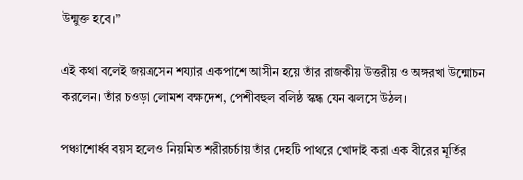উন্মুক্ত হবে।”

এই কথা বলেই জয়ত্রসেন শয্যার একপাশে আসীন হয়ে তাঁর রাজকীয় উত্তরীয় ও অঙ্গরখা উন্মোচন করলেন। তাঁর চওড়া লোমশ বক্ষদেশ, পেশীবহুল বলিষ্ঠ স্কন্ধ যেন ঝলসে উঠল।

পঞ্চাশোর্ধ্ব বয়স হলেও নিয়মিত শরীরচর্চায় তাঁর দেহটি পাথরে খোদাই করা এক বীরের মূর্তির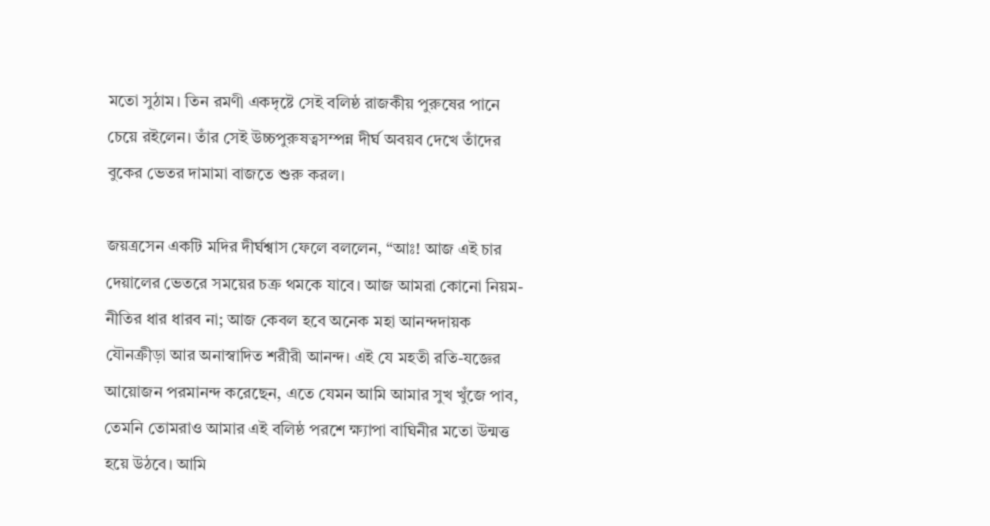মতো সুঠাম। তিন রমণী একদৃষ্টে সেই বলিষ্ঠ রাজকীয় পুরুষের পানে চেয়ে রইলেন। তাঁর সেই উচ্চপুরুষত্বসম্পন্ন দীর্ঘ অবয়ব দেখে তাঁদের বুকের ভেতর দামামা বাজতে শুরু করল।

জয়ত্রসেন একটি মদির দীর্ঘশ্বাস ফেলে বললেন, “আঃ! আজ এই চার দেয়ালের ভেতরে সময়ের চক্র থমকে যাবে। আজ আমরা কোনো নিয়ম-নীতির ধার ধারব না; আজ কেবল হবে অনেক মহা আনন্দদায়ক যৌনক্রীড়া আর অনাস্বাদিত শরীরী আনন্দ। এই যে মহতী রতি-যজ্ঞের আয়োজন পরমানন্দ করেছেন, এতে যেমন আমি আমার সুখ খুঁজে পাব, তেমনি তোমরাও আমার এই বলিষ্ঠ পরশে ক্ষ্যাপা বাঘিনীর মতো উন্মত্ত হয়ে উঠবে। আমি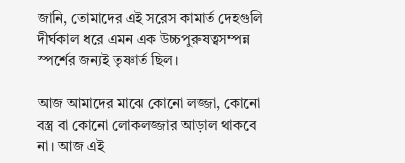জানি, তোমাদের এই সরেস কামার্ত দেহগুলি দীর্ঘকাল ধরে এমন এক উচ্চপুরুষত্বসম্পন্ন স্পর্শের জন্যই তৃষ্ণার্ত ছিল।

আজ আমাদের মাঝে কোনো লজ্জা, কোনো বস্ত্র বা কোনো লোকলজ্জার আড়াল থাকবে না। আজ এই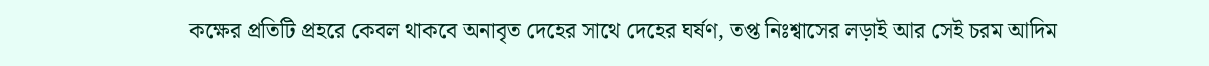কক্ষের প্রতিটি প্রহরে কেবল থাকবে অনাবৃত দেহের সাথে দেহের ঘর্ষণ, তপ্ত নিঃশ্বাসের লড়াই আর সেই চরম আদিম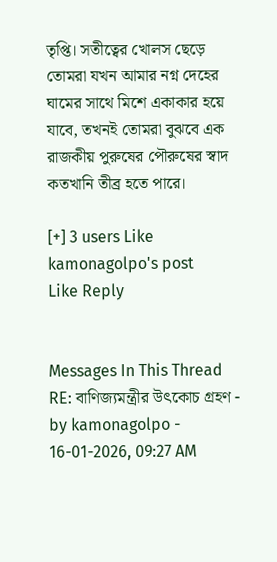তৃপ্তি। সতীত্বের খোলস ছেড়ে তোমরা যখন আমার নগ্ন দেহের ঘামের সাথে মিশে একাকার হয়ে যাবে, তখনই তোমরা বুঝবে এক রাজকীয় পুরুষের পৌরুষের স্বাদ কতখানি তীব্র হতে পারে।

[+] 3 users Like kamonagolpo's post
Like Reply


Messages In This Thread
RE: বাণিজ্যমন্ত্রীর উৎকোচ গ্রহণ - by kamonagolpo - 16-01-2026, 09:27 AM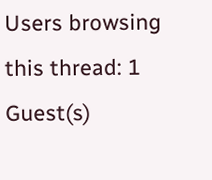Users browsing this thread: 1 Guest(s)